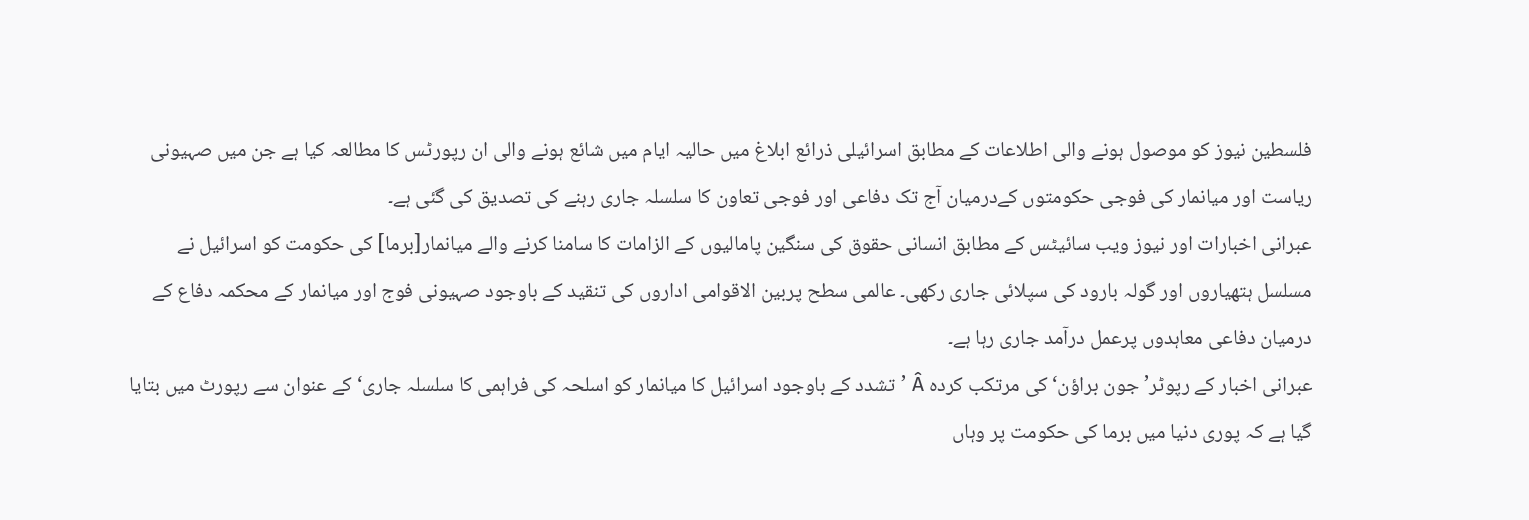فلسطین نیوز کو موصول ہونے والی اطلاعات کے مطابق اسرائیلی ذرائع ابلاغ میں حالیہ ایام میں شائع ہونے والی ان رپورٹس کا مطالعہ کیا ہے جن میں صہیونی ریاست اور میانمار کی فوجی حکومتوں کےدرمیان آج تک دفاعی اور فوجی تعاون کا سلسلہ جاری رہنے کی تصدیق کی گئی ہے۔
عبرانی اخبارات اور نیوز ویب سائیٹس کے مطابق انسانی حقوق کی سنگین پامالیوں کے الزامات کا سامنا کرنے والے میانمار[برما] کی حکومت کو اسرائیل نے مسلسل ہتھیاروں اور گولہ بارود کی سپلائی جاری رکھی۔ عالمی سطح پربین الاقوامی اداروں کی تنقید کے باوجود صہیونی فوج اور میانمار کے محکمہ دفاع کے درمیان دفاعی معاہدوں پرعمل درآمد جاری رہا ہے۔
عبرانی اخبار کے رپوٹر’جون براؤن‘ کی مرتکب کردہ Â ’تشدد کے باوجود اسرائیل کا میانمار کو اسلحہ کی فراہمی کا سلسلہ جاری‘ کے عنوان سے رپورٹ میں بتایا گیا ہے کہ پوری دنیا میں برما کی حکومت پر وہاں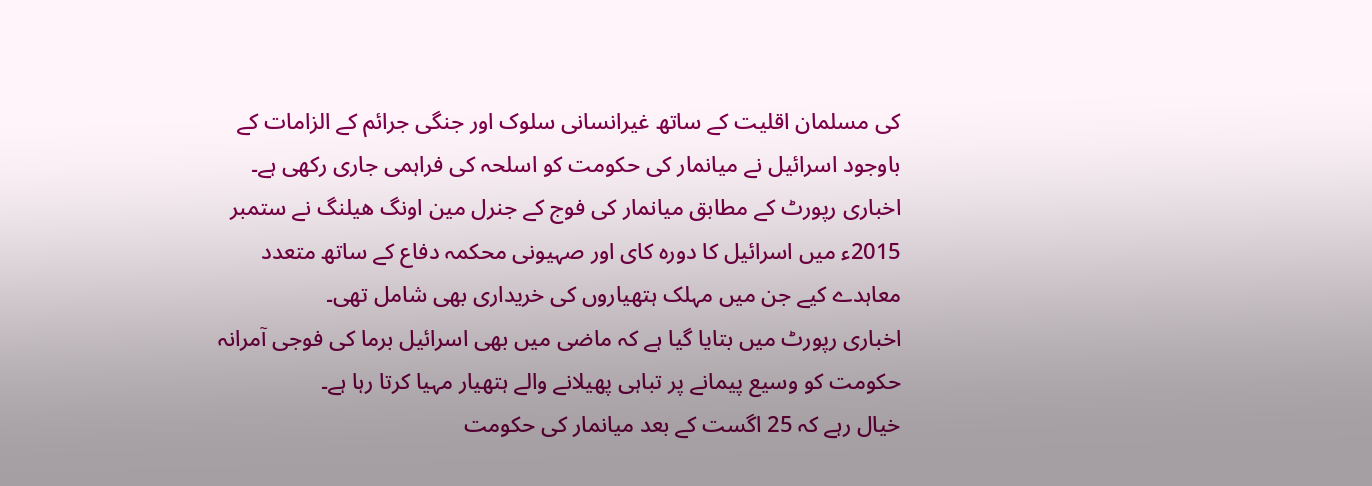کی مسلمان اقلیت کے ساتھ غیرانسانی سلوک اور جنگی جرائم کے الزامات کے باوجود اسرائیل نے میانمار کی حکومت کو اسلحہ کی فراہمی جاری رکھی ہے۔
اخباری رپورٹ کے مطابق میانمار کی فوج کے جنرل مین اونگ ھیلنگ نے ستمبر 2015ء میں اسرائیل کا دورہ کای اور صہیونی محکمہ دفاع کے ساتھ متعدد معاہدے کیے جن میں مہلک ہتھیاروں کی خریداری بھی شامل تھی۔
اخباری رپورٹ میں بتایا گیا ہے کہ ماضی میں بھی اسرائیل برما کی فوجی آمرانہ حکومت کو وسیع پیمانے پر تباہی پھیلانے والے ہتھیار مہیا کرتا رہا ہے۔
خیال رہے کہ 25 اگست کے بعد میانمار کی حکومت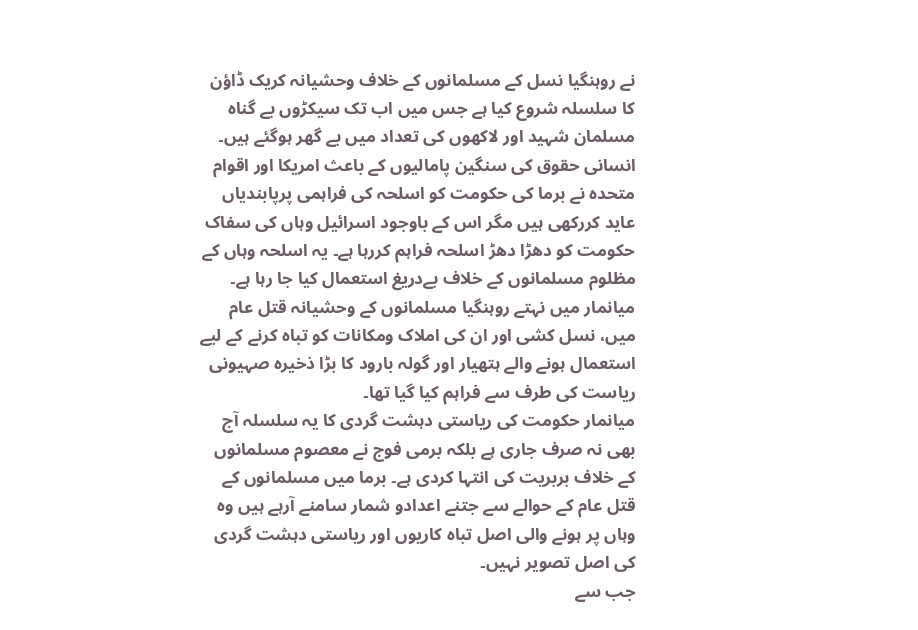نے روہنگیا نسل کے مسلمانوں کے خلاف وحشیانہ کریک ڈاؤن کا سلسلہ شروع کیا ہے جس میں اب تک سیکڑوں بے گناہ مسلمان شہید اور لاکھوں کی تعداد میں بے گھر ہوگئے ہیں۔
انسانی حقوق کی سنگین پامالیوں کے باعث امریکا اور اقوام متحدہ نے برما کی حکومت کو اسلحہ کی فراہمی پرپابندیاں عاید کررکھی ہیں مگر اس کے باوجود اسرائیل وہاں کی سفاک حکومت کو دھڑا دھڑ اسلحہ فراہم کررہا ہے۔ یہ اسلحہ وہاں کے مظلوم مسلمانوں کے خلاف بےدریغ استعمال کیا جا رہا ہے۔
میانمار میں نہتے روہنگیا مسلمانوں کے وحشیانہ قتل عام میں، نسل کشی اور ان کی املاک ومکانات کو تباہ کرنے کے لیے استعمال ہونے والے ہتھیار اور گولہ بارود کا بڑا ذخیرہ صہیونی ریاست کی طرف سے فراہم کیا گیا تھا۔
میانمار حکومت کی ریاستی دہشت گردی کا یہ سلسلہ آج بھی نہ صرف جاری ہے بلکہ برمی فوج نے معصوم مسلمانوں کے خلاف بربریت کی انتہا کردی ہے۔ برما میں مسلمانوں کے قتل عام کے حوالے سے جتنے اعدادو شمار سامنے آرہے ہیں وہ وہاں پر ہونے والی اصل تباہ کاریوں اور ریاستی دہشت گردی کی اصل تصویر نہیں۔
جب سے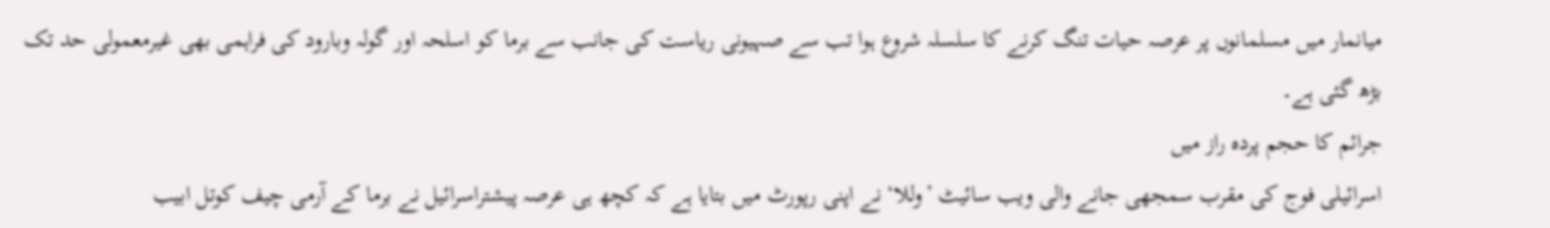میانمار میں مسلمانوں پر عرصہ حیات تنگ کرنے کا سلسلہ شروع ہوا تب سے صہیونی ریاست کی جانب سے برما کو اسلحہ اور گولہ وبارود کی فراہمی بھی غیرمعمولی حد تک بڑھ گئی ہے۔
جرائم کا حجم پردہ راز میں
اسرائیلی فوج کی مقرب سمجھی جانے والی ویب سائیٹ ’وللا‘ نے اپنی رپورٹ میں بتایا ہے کہ کچھ ہی عرصہ پیشتراسرائیل نے برما کے آرمی چیف کوتل ابیب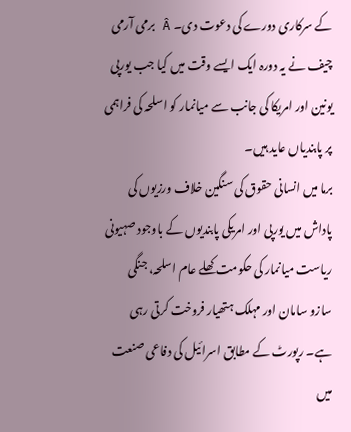کے سرکاری دورے کی دعوت دی۔ Â برمی آرمی چیف نے یہ دورہ ایک ایسے وقت میں کیا جب یورپی یونین اور امریکا کی جانب سے میانمار کو اسلحہ کی فراہمی پر پابندیاں عاید ہیں۔
برما میں انسانی حقوق کی سنگین خلاف ورزیوں کی پاداش میں یورپی اور امریکی پابندیوں کے باوجود صہیونی ریاست میانمار کی حکومت کھلے عام اسلحہ، جنگی سازو سامان اور مہلک ہتھیار فروخت کرتی رہی ہے۔ رپورٹ کے مطابق اسرائیل کی دفاعی صنعت میں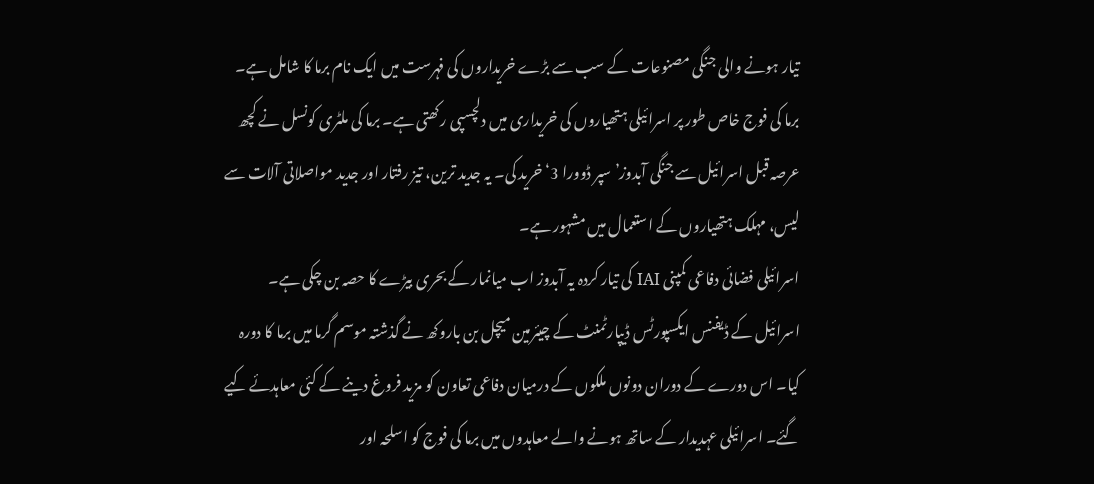تیار ہونے والی جنگی مصنوعات کے سب سے بڑے خریداروں کی فہرست میں ایک نام برما کا شامل ہے۔ برما کی فوج خاص طور پر اسرائیلی ہتھیاروں کی خریداری میں دلچسپی رکھتی ہے۔ برما کی ملٹری کونسل نے کچھ عرصہ قبل اسرائیل سے جنگی آبدوز’سپر ڈوورا 3‘ خرید کی۔ یہ جدید ترین، تیز رفتار اور جدید مواصلاتی آلات سے لیس، مہلک ہتھیاروں کے استعمال میں مشہور ہے۔
اسرائیلی فضائی دفاعی کمپنی IAI کی تیار کردہ یہ آبدوز اب میانمار کے بحری بیڑے کا حصہ بن چکی ہے۔
اسرائیل کے ڈیفنس ایکسپورٹس ڈیپارٹمنٹ کے چیئرمین میچل بن باروکھ نے گذشتہ موسم گرما میں برما کا دورہ کیا۔ اس دورے کے دوران دونوں ملکوں کے درمیان دفاعی تعاون کو مزید فروغ دینے کے کئی معاہدئے کیے گئے۔ اسرائیلی عہدیدار کے ساتھ ہونے والے معاہدوں میں برما کی فوج کو اسلحہ اور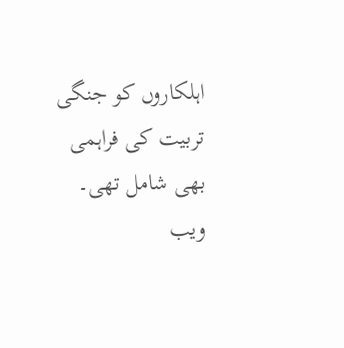اہلکاروں کو جنگی تربیت کی فراہمی بھی شامل تھی۔
ویب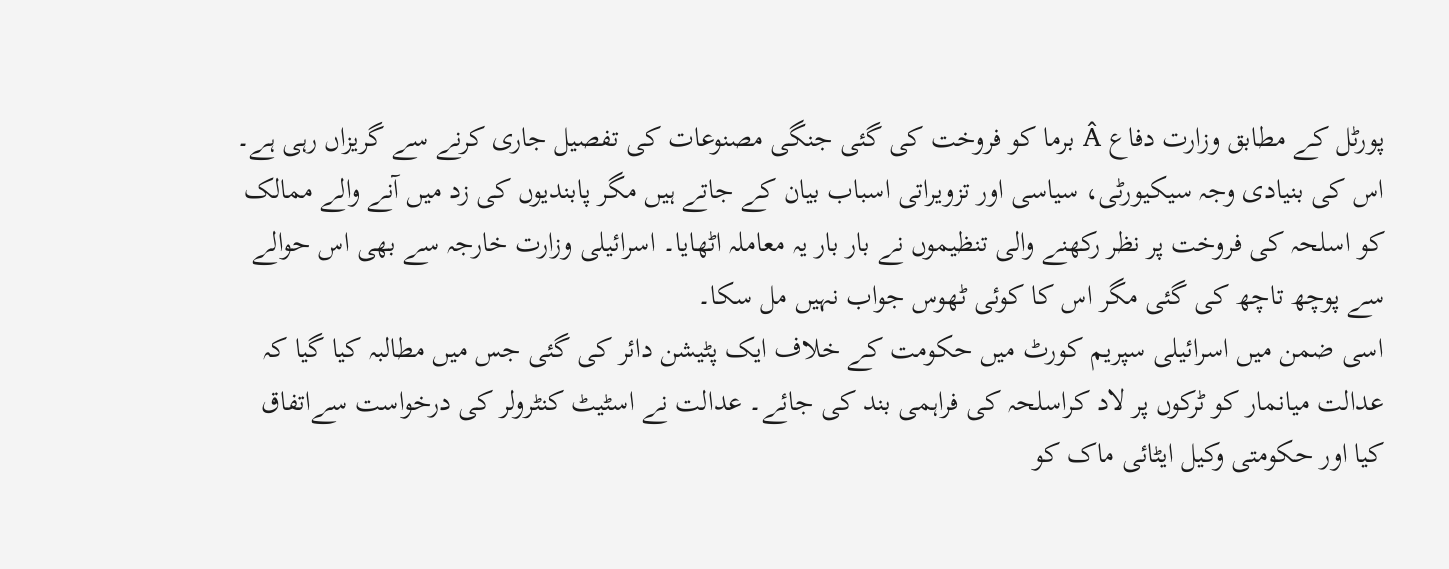پورٹل کے مطابق وزارت دفاع Â برما کو فروخت کی گئی جنگی مصنوعات کی تفصیل جاری کرنے سے گریزاں رہی ہے۔ اس کی بنیادی وجہ سیکیورٹی، سیاسی اور تزویراتی اسباب بیان کے جاتے ہیں مگر پابندیوں کی زد میں آنے والے ممالک کو اسلحہ کی فروخت پر نظر رکھنے والی تنظیموں نے بار بار یہ معاملہ اٹھایا۔ اسرائیلی وزارت خارجہ سے بھی اس حوالے سے پوچھ تاچھ کی گئی مگر اس کا کوئی ٹھوس جواب نہیں مل سکا۔
اسی ضمن میں اسرائیلی سپریم کورٹ میں حکومت کے خلاف ایک پٹیشن دائر کی گئی جس میں مطالبہ کیا گیا کہ عدالت میانمار کو ٹرکوں پر لاد کراسلحہ کی فراہمی بند کی جائے۔ عدالت نے اسٹیٹ کنٹرولر کی درخواست سےاتفاق کیا اور حکومتی وکیل ایٹائی ماک کو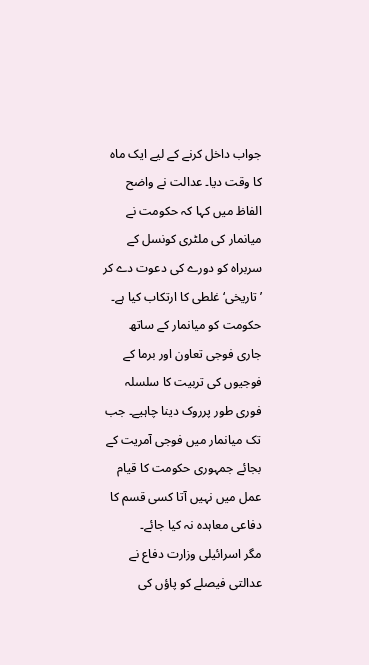جواب داخل کرنے کے لیے ایک ماہ کا وقت دیا۔ عدالت نے واضح الفاظ میں کہا کہ حکومت نے میانمار کی ملٹری کونسل کے سربراہ کو دورے کی دعوت دے کر ’تاریخی‘ غلطی کا ارتکاب کیا ہے۔ حکومت کو میانمار کے ساتھ جاری فوجی تعاون اور برما کے فوجیوں کی تربیت کا سلسلہ فوری طور پرروک دینا چاہیے۔ جب تک میانمار میں فوجی آمریت کے بجائے جمہوری حکومت کا قیام عمل میں نہیں آتا کسی قسم کا دفاعی معاہدہ نہ کیا جائے۔
مگر اسرائیلی وزارت دفاع نے عدالتی فیصلے کو پاؤں کی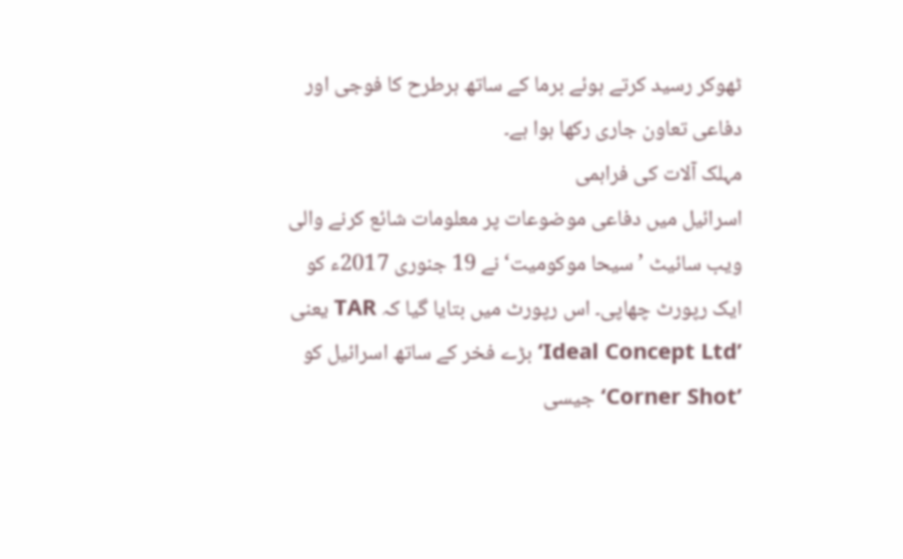ٹھوکر رسید کرتے ہوئے برما کے ساتھ ہرطرح کا فوجی اور دفاعی تعاون جاری رکھا ہوا ہے۔
مہلک آلات کی فراہمی
اسرائیل میں دفاعی موضوعات پر معلومات شائع کرنے والی ویب سائیٹ ’سیحا موکومیت‘ نے 19 جنوری 2017ء کو ایک رپورٹ چھاپی۔ اس رپورٹ میں بتایا گیا کہ TAR یعنی ’Ideal Concept Ltd‘ بڑے فخر کے ساتھ اسرائیل کو ’Corner Shot‘ جیسی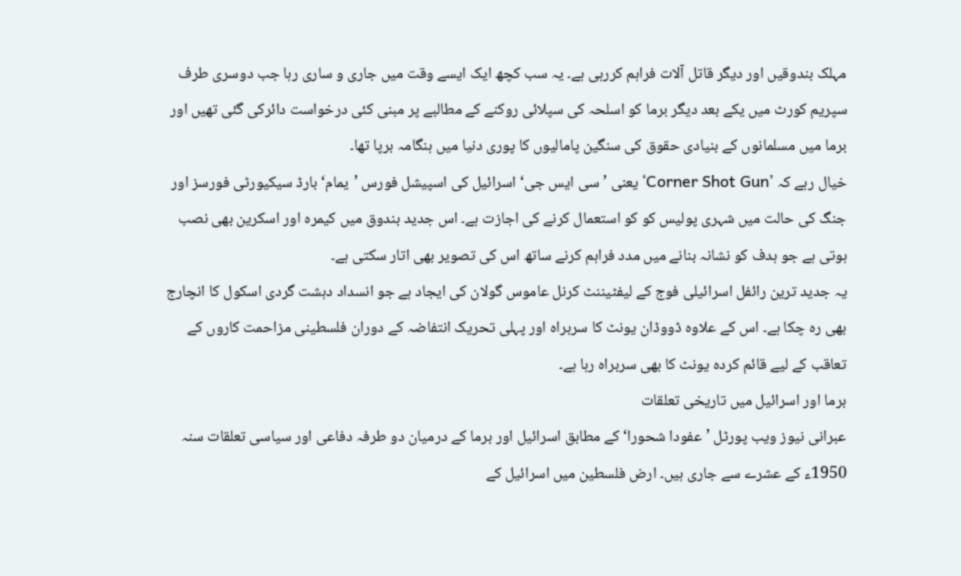مہلک بندوقیں اور دیگر قاتل آلات فراہم کررہی ہے۔ یہ سب کچھ ایک ایسے وقت میں جاری و ساری رہا جب دوسری طرف سپریم کورٹ میں یکے بعد دیگر برما کو اسلحہ کی سپلائی روکنے کے مطالبے پر مبنی کئی درخواست دائرکی گئی تھیں اور برما میں مسلمانوں کے بنیادی حقوق کی سنگین پامالیوں کا پوری دنیا میں ہنگامہ برپا تھا۔
خیال رہے کہ ’Corner Shot Gun‘ یعنی ’سی ایس جی‘ اسرائیل کی اسپیشل فورس ’یمام‘ بارڈ سیکیورٹی فورسز اور جنگ کی حالت میں شہری پولیس کو کو استعمال کرنے کی اجازت ہے۔ اس جدید بندوق میں کیمرہ اور اسکرین بھی نصب ہوتی ہے جو ہدف کو نشانہ بنانے میں مدد فراہم کرنے ساتھ اس کی تصویر بھی اتار سکتی ہے۔
یہ جدید ترین رائفل اسرائیلی فوج کے لیفٹیننٹ کرنل عاموس گولان کی ایجاد ہے جو انسداد دہشت گردی اسکول کا انچارج بھی رہ چکا ہے۔ اس کے علاوہ ڈووڈان یونٹ کا سربراہ اور پہلی تحریک انتفاضہ کے دوران فلسطینی مزاحمت کاروں کے تعاقب کے لیے قائم کردہ یونٹ کا بھی سربراہ رہا ہے۔
برما اور اسرائیل میں تاریخی تعلقات
عبرانی نیوز ویب پورٹل ’عفودا شحورا‘ کے مطابق اسرائیل اور برما کے درمیان دو طرفہ دفاعی اور سیاسی تعلقات سنہ 1950ء کے عشرے سے جاری ہیں۔ ارض فلسطین میں اسرائیل کے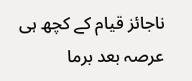ناجائز قیام کے کچھ ہی عرصہ بعد برما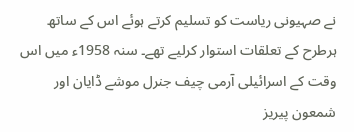نے صہیونی ریاست کو تسلیم کرتے ہوئے اس کے ساتھ ہرطرح کے تعلقات استوار کرلیے تھے۔ سنہ 1958ء میں اس وقت کے اسرائیلی آرمی چیف جنرل موشے ڈایان اور شمعون پیریز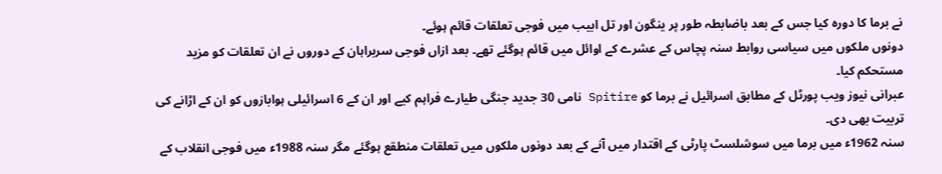نے برما کا دورہ کیا جس کے بعد باضابطہ طور پر ینگون اور تل ابیب میں فوجی تعلقات قائم ہوئے۔
دونوں ملکوں میں سیاسی روابط سنہ پچاس کے عشرے کے اوائل میں قائم ہوگئے تھے۔ بعد ازاں فوجی سربراہان کے دوروں نے ان تعلقات کو مزید مستحکم کیا۔
عبرانی نیوز ویب پورٹل کے مطابق اسرائیل نے برما کو Spitire نامی 30 جدید جنگی طیارے فراہم کیے اور ان کے 6 اسرائیلی ہوابازوں کو ان کے اڑانے کی تربیت بھی دی۔
سنہ 1962ء میں برما میں سوشلسٹ پارٹی کے اقتدار میں آنے کے بعد دونوں ملکوں میں تعلقات منطقع ہوگئے مگر سنہ 1988ء میں فوجی انقلاب کے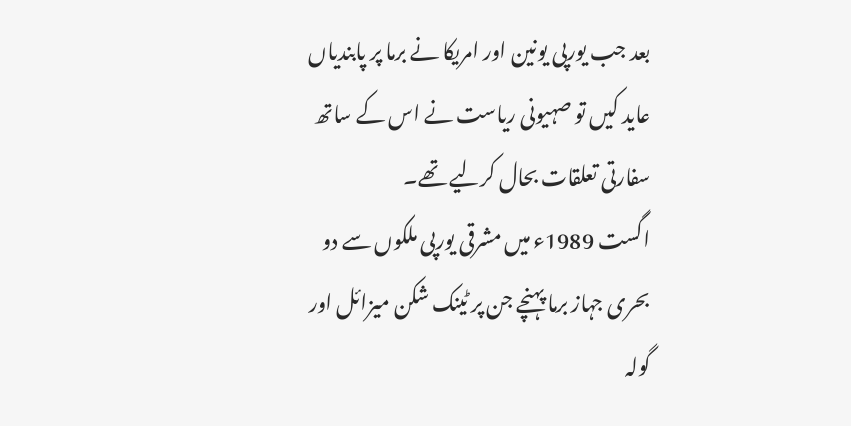بعد جب یورپی یونین اور امریکا نے برما پر پابندیاں عاید کیں تو صہیونی ریاست نے اس کے ساتھ سفارتی تعلقات بحال کرلیے تھے۔
اگست 1989ء میں مشرقی یورپی ملکوں سے دو بحری جہاز برما پہنچے جن پر ٹینک شکن میزائل اور گولہ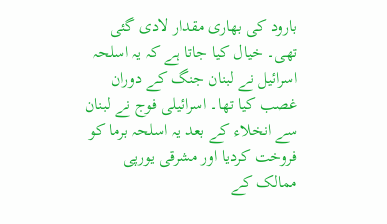بارود کی بھاری مقدار لادی گئی تھی۔ خیال کیا جاتا ہے کہ یہ اسلحہ اسرائیل نے لبنان جنگ کے دوران غصب کیا تھا۔ اسرائیلی فوج نے لبنان سے انخلاء کے بعد یہ اسلحہ برما کو فروخت کردیا اور مشرقی یورپی ممالک کے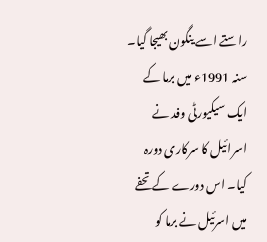راستے اسے ینگون بھیجا گیا۔
سنہ 1991ء میں برما کے ایک سیکیورٹی وفد نے اسرائیل کا سرکاری دورہ کیا۔ اس دورے کے تحفے میں اسرئیل نے برما کو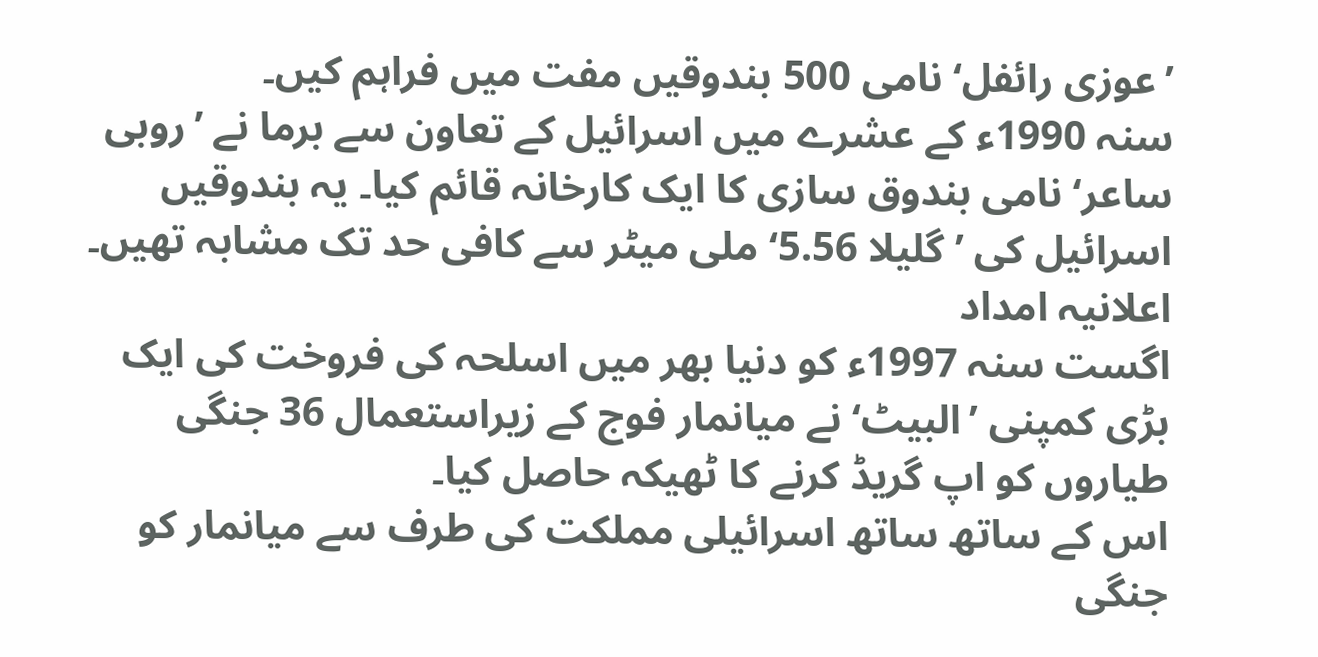’عوزی رائفل‘ نامی 500 بندوقیں مفت میں فراہم کیں۔
سنہ 1990ء کے عشرے میں اسرائیل کے تعاون سے برما نے ’روبی ساعر‘ نامی بندوق سازی کا ایک کارخانہ قائم کیا۔ یہ بندوقیں اسرائیل کی ’گلیلا 5.56‘ ملی میٹر سے کافی حد تک مشابہ تھیں۔
اعلانیہ امداد
اگست سنہ 1997ء کو دنیا بھر میں اسلحہ کی فروخت کی ایک بڑی کمپنی ’البیٹ‘ نے میانمار فوج کے زیراستعمال 36 جنگی طیاروں کو اپ گریڈ کرنے کا ٹھیکہ حاصل کیا۔
اس کے ساتھ ساتھ اسرائیلی مملکت کی طرف سے میانمار کو جنگی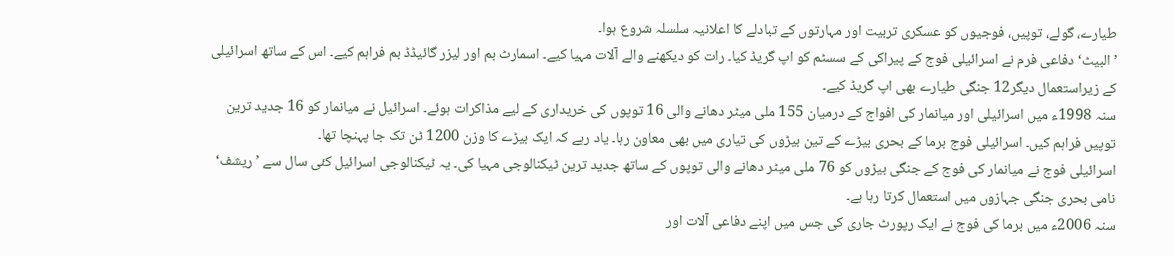طیارے، گولے، توپیں، فوجیوں کو عسکری تربیت اور مہارتوں کے تبادلے کا اعلانیہ سلسلہ شروع ہوا۔
’البیٹ‘ دفاعی فرم نے اسرائیلی فوج کے پیراکی کے سسٹم کو اپ گریڈ کیا۔ رات کو دیکھنے والے آلات مہیا کیے۔ اسمارٹ بم اور لیزر گائیڈڈ بم فراہم کیے۔ اس کے ساتھ اسرائیلی کے زیراستعمال دیگر12 جنگی طیارے بھی اپ گریڈ کیے۔
سنہ 1998ء میں اسرائیلی اور میانمار کی افواج کے درمیان 155 ملی میٹر دھانے والی 16 توپوں کی خریداری کے لیے مذاکرات ہوئے۔ اسرائیل نے میانمار کو 16 جدید ترین توپیں فراہم کیں۔ اسرائیلی فوج برما کے بحری بیڑے کے تین بیڑوں کی تیاری میں بھی معاون رہا۔ یاد رہے کہ ایک بیڑے کا وزن 1200 ٹن تک جا پہنچا تھا۔
اسرائیلی فوج نے میانمار کی فوج کے جنگی بیڑوں کو 76 ملی میٹر دھانے والی توپوں کے ساتھ جدید ترین ٹیکنالوجی مہیا کی۔ یہ ٹیکنالوجی اسرائیل کئی سال سے ’ریشف‘ نامی بحری جنگی جہازوں میں استعمال کرتا رہا ہے۔
سنہ 2006ء میں برما کی فوج نے ایک رپورٹ جاری کی جس میں اپنے دفاعی آلات اور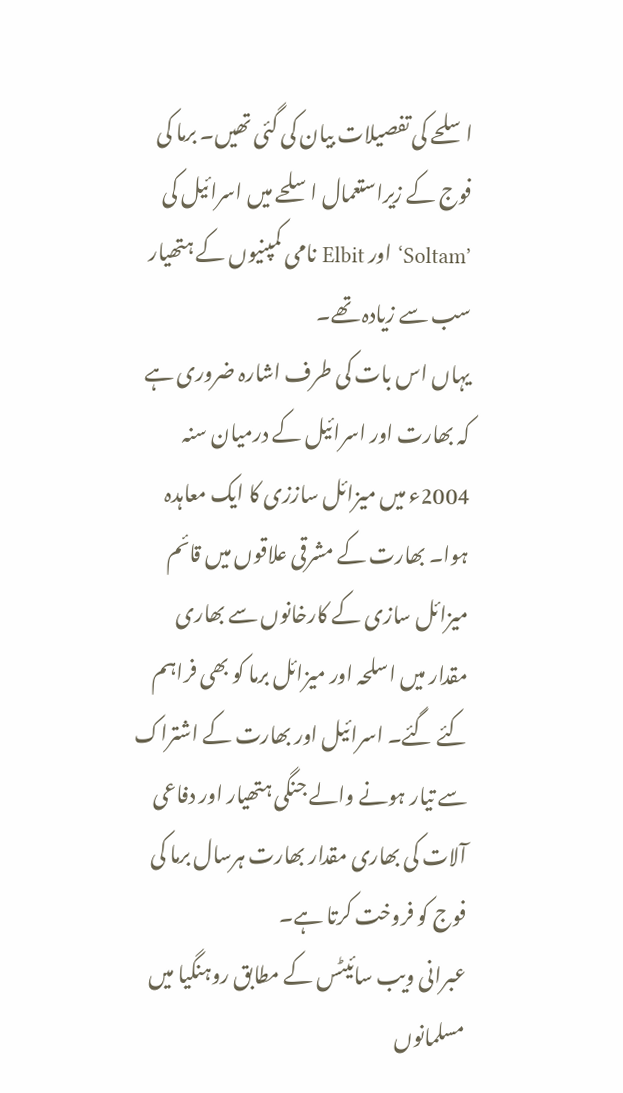اسلحے کی تفصیلات بیان کی گئی تھیں۔ برما کی فوج کے زیراستعمال اسلحے میں اسرائیل کی ’Soltam‘ اور Elbit نامی کمپنیوں کے ہتھیار سب سے زیادہ تھے۔
یہاں اس بات کی طرف اشارہ ضروری ہے کہ بھارت اور اسرائیل کے درمیان سنہ 2004ء میں میزائل ساززی کا ایک معاہدہ ہوا۔ بھارت کے مشرقی علاقوں میں قائم میزائل سازی کے کارخانوں سے بھاری مقدار میں اسلحہ اور میزائل برما کو بھی فراہم کئے گئے۔ اسرائیل اور بھارت کے اشتراک سے تیار ہونے والے جنگی ہتھیار اور دفاعی آلات کی بھاری مقدار بھارت ہرسال برما کی فوج کو فروخت کرتا ہے۔
عبرانی ویب سائیٹس کے مطابق روہنگیا میں مسلمانوں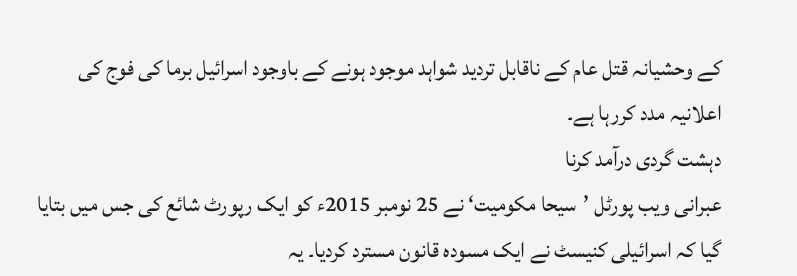کے وحشیانہ قتل عام کے ناقابل تردید شواہد موجود ہونے کے باوجود اسرائیل برما کی فوج کی اعلانیہ مدد کررہا ہے۔
دہشت گردی درآمد کرنا
عبرانی ویب پورٹل ’سیحا مکومیت‘ نے 25 نومبر 2015ء کو ایک رپورٹ شائع کی جس میں بتایا گیا کہ اسرائیلی کنیسٹ نے ایک مسودہ قانون مسترد کردیا۔ یہ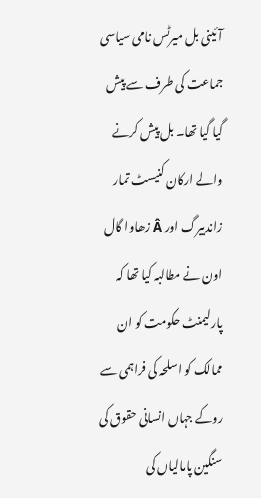آئینی بل میرٹس نامی سیاسی جماعت کی طرف سے پیش گیا گیا تھا۔ بل پیش کرنے والے ارکان کنیسٹ تمار زاندبیرگ اور Â زھاوا گال اون نے مطالبہ کیا تھا کہ پارلیمنٹ حکومت کو ان ممالک کو اسلحہ کی فراہمی سے روکے جہاں انسانی حقوق کی سنگین پامالیاں کی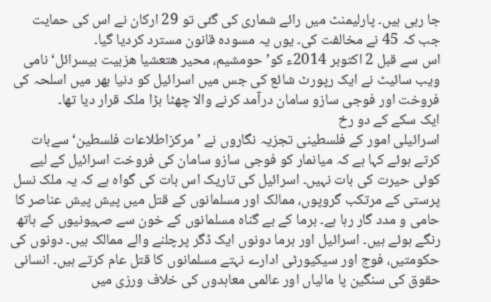جا رہی ہیں۔ پارلیمنٹ میں رائے شماری کی گئی تو 29 ارکان نے اس کی حمایت جب کہ 45 نے مخالفت کی۔ یوں یہ مسودہ قانون مسترد کردیا گیا۔
اس سے قبل 2 اکتوبر 2014ء کو’حومشیم، محیر ھتعشیا ھزبیت بیسرائل‘ نامی ویب سائیٹ نے ایک رپورٹ شائع کی جس میں اسرائیل کو دنیا بھر میں اسلحہ کی فروخت اور فوجی سازو سامان درآمد کرنے والا چھٹا بڑا ملک قرار دیا تھا۔
ایک سکے کے دو رخ
اسرائیلی امور کے فلسطینی تجزیہ نگاروں نے ’مرکزاطلاعات فلسطین‘ سےبات کرتے ہوئے کہا ہے کہ میانمار کو فوجی سازو سامان کی فروخت اسرائیل کے لیے کوئی حیرت کی بات نہیں۔ اسرائیل کی تاریک اس بات کی گواہ ہے کہ یہ ملک نسل پرستی کے مرتکب گروپوں، ممالک اور مسلمانوں کے قتل میں پیش پیش عناصر کا حامی و مدد گار رہا ہے۔ برما کے بے گناہ مسلمانوں کے خون سے صہیونیوں کے ہاتھ رنگے ہوئے ہیں۔ اسرائیل اور برما دونوں ایک ڈگر پرچلنے والے ممالک ہیں۔ دونوں کی حکومتیں، فوج اور سیکیورٹی ادارے نہتے مسلمانوں کا قتل عام کرتے ہیں۔ انسانی حقوق کی سنگین پا مالیاں اور عالمی معاہدوں کی خلاف ورزی میں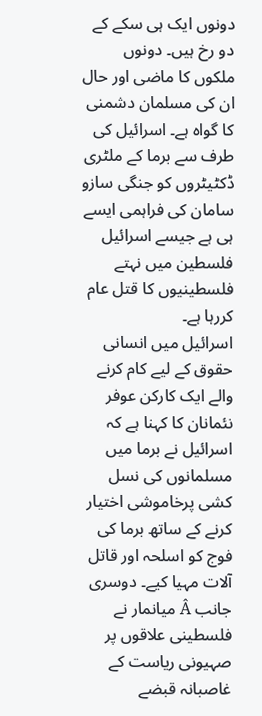دونوں ایک ہی سکے کے دو رخ ہیں۔ دونوں ملکوں کا ماضی اور حال ان کی مسلمان دشمنی کا گواہ ہے۔ اسرائیل کی طرف سے برما کے ملٹری ڈکٹیٹروں کو جنگی سازو سامان کی فراہمی ایسے ہی ہے جیسے اسرائیل فلسطین میں نہتے فلسطینیوں کا قتل عام کررہا ہے۔
اسرائیل میں انسانی حقوق کے لیے کام کرنے والے ایک کارکن عوفر نئمانان کا کہنا ہے کہ اسرائیل نے برما میں مسلمانوں کی نسل کشی پرخاموشی اختیار کرنے کے ساتھ برما کی فوج کو اسلحہ اور قاتل آلات مہیا کیے۔ دوسری جانب Â میانمار نے فلسطینی علاقوں پر صہیونی ریاست کے غاصبانہ قبضے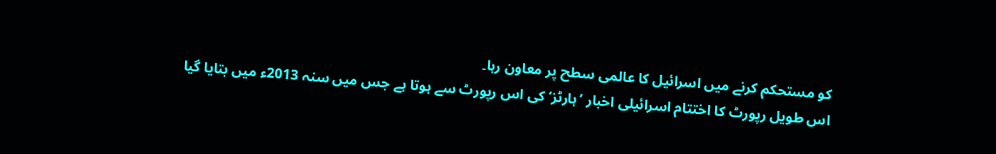کو مستحکم کرنے میں اسرائیل کا عالمی سطح پر معاون رہا۔
اس طویل رپورٹ کا اختتام اسرائیلی اخبار ’ہارٹز‘ کی اس رپورٹ سے ہوتا ہے جس میں سنہ 2013ء میں بتایا گیا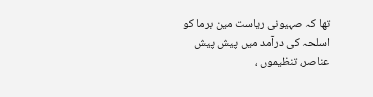تھا کہ صہیونی ریاست مین برما کو اسلحہ کی درآمد میں پیش پیش عناصر، تنظیموں ،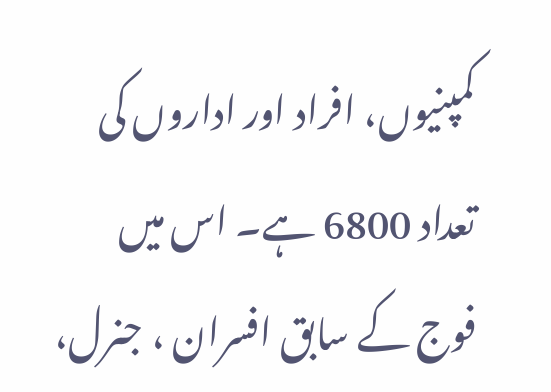کمپنیوں، افراد اور اداروں کی تعداد 6800 ہے۔ اس میں فوج کے سابق افسران ، جنرل،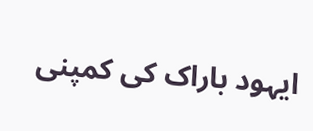ایہود باراک کی کمپنی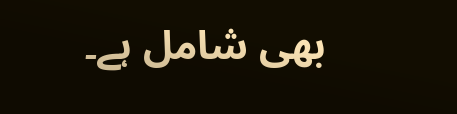بھی شامل ہے۔